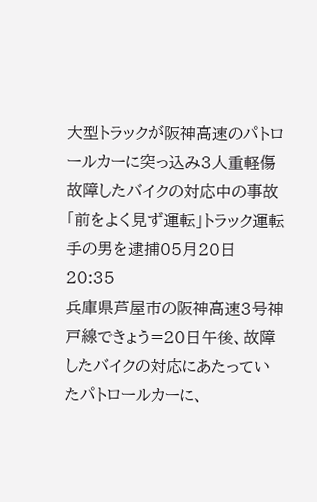大型トラックが阪神高速のパトロールカーに突っ込み3人重軽傷 故障したバイクの対応中の事故 「前をよく見ず運転」トラック運転手の男を逮捕05月20日 20:35
兵庫県芦屋市の阪神高速3号神戸線できょう=20日午後、故障したバイクの対応にあたっていたパトロールカーに、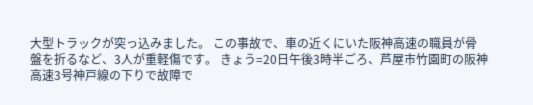大型トラックが突っ込みました。 この事故で、車の近くにいた阪神高速の職員が骨盤を折るなど、3人が重軽傷です。 きょう=20日午後3時半ごろ、芦屋市竹園町の阪神高速3号神戸線の下りで故障で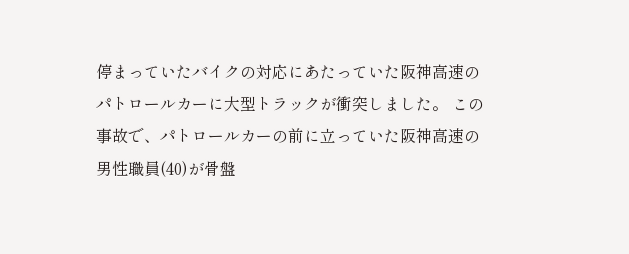停まっていたバイクの対応にあたっていた阪神高速のパトロールカーに大型トラックが衝突しました。 この事故で、パトロールカーの前に立っていた阪神高速の男性職員(40)が骨盤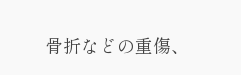骨折などの重傷、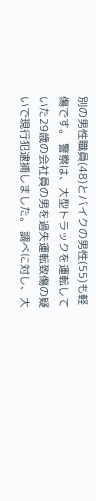別の男性職員(48)とバイクの男性(55)も軽傷です。 警察は、大型トラックを運転していた29歳の会社員の男を過失運転致傷の疑いで現行犯逮捕しました。 調べに対し、大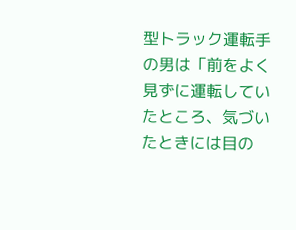型トラック運転手の男は「前をよく見ずに運転していたところ、気づいたときには目の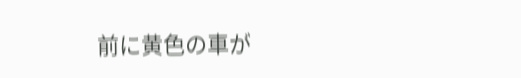前に黄色の車が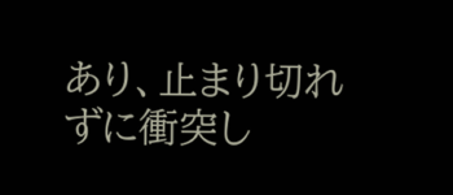あり、止まり切れずに衝突し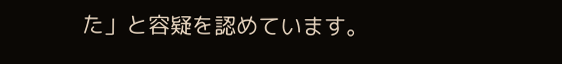た」と容疑を認めています。